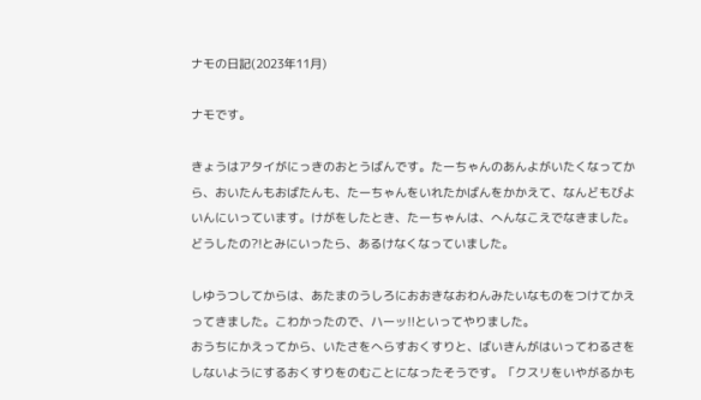ナモの日記(2023年11月)

ナモです。

きょうはアタイがにっきのおとうばんです。たーちゃんのあんよがいたくなってから、おいたんもおばたんも、たーちゃんをいれたかばんをかかえて、なんどもびよいんにいっています。けがをしたとき、たーちゃんは、へんなこえでなきました。どうしたの?!とみにいったら、あるけなくなっていました。

しゆうつしてからは、あたまのうしろにおおきなおわんみたいなものをつけてかえってきました。こわかったので、ハーッ!!といってやりました。
おうちにかえってから、いたさをへらすおくすりと、ばいきんがはいってわるさをしないようにするおくすりをのむことになったそうです。「クスリをいやがるかも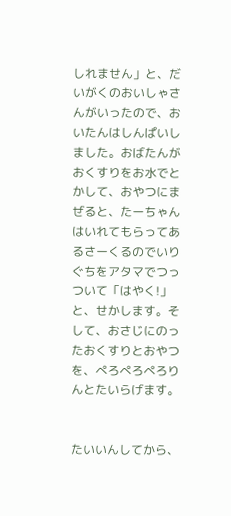しれません」と、だいがくのおいしゃさんがいったので、おいたんはしんぱいしました。おばたんがおくすりをお水でとかして、おやつにまぜると、たーちゃんはいれてもらってあるさーくるのでいりぐちをアタマでつっついて「はやく!」と、せかします。そして、おさじにのったおくすりとおやつを、ぺろぺろぺろりんとたいらげます。


たいいんしてから、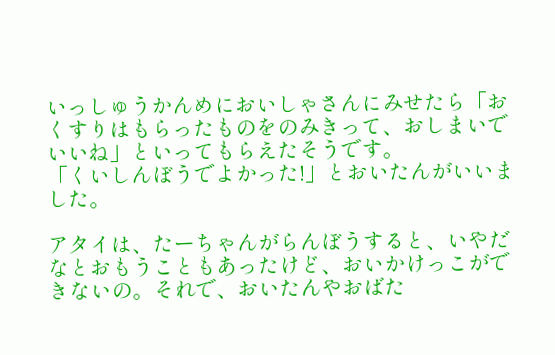いっしゅうかんめにおいしゃさんにみせたら「おくすりはもらったものをのみきって、おしまいでいいね」といってもらえたそうです。
「くいしんぼうでよかった!」とおいたんがいいました。

アタイは、たーちゃんがらんぼうすると、いやだなとおもうこともあったけど、おいかけっこができないの。それで、おいたんやおばた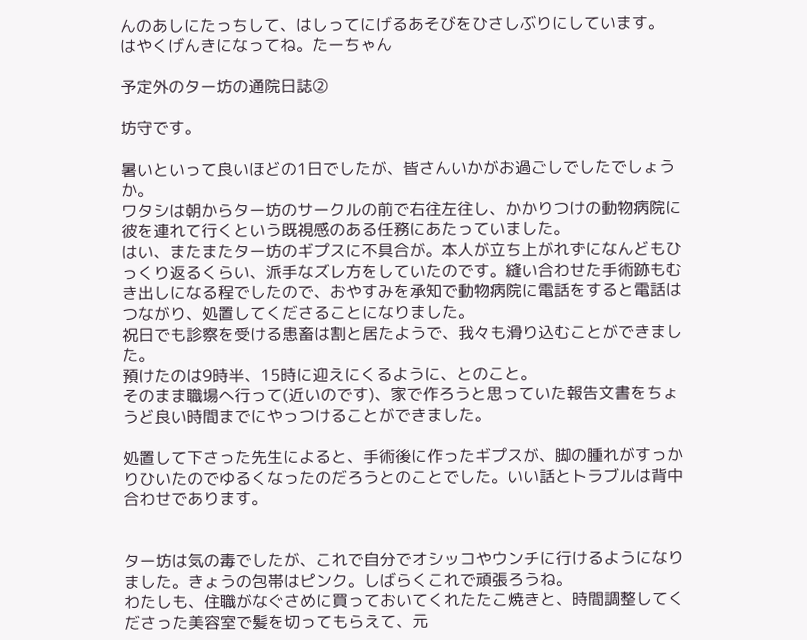んのあしにたっちして、はしってにげるあそびをひさしぶりにしています。
はやくげんきになってね。たーちゃん

予定外のター坊の通院日誌②

坊守です。

暑いといって良いほどの1日でしたが、皆さんいかがお過ごしでしたでしょうか。
ワタシは朝からター坊のサークルの前で右往左往し、かかりつけの動物病院に彼を連れて行くという既視感のある任務にあたっていました。
はい、またまたター坊のギプスに不具合が。本人が立ち上がれずになんどもひっくり返るくらい、派手なズレ方をしていたのです。縫い合わせた手術跡もむき出しになる程でしたので、おやすみを承知で動物病院に電話をすると電話はつながり、処置してくださることになりました。
祝日でも診察を受ける患畜は割と居たようで、我々も滑り込むことができました。
預けたのは9時半、15時に迎えにくるように、とのこと。
そのまま職場へ行って(近いのです)、家で作ろうと思っていた報告文書をちょうど良い時間までにやっつけることができました。

処置して下さった先生によると、手術後に作ったギプスが、脚の腫れがすっかりひいたのでゆるくなったのだろうとのことでした。いい話とトラブルは背中合わせであります。


ター坊は気の毒でしたが、これで自分でオシッコやウンチに行けるようになりました。きょうの包帯はピンク。しばらくこれで頑張ろうね。
わたしも、住職がなぐさめに買っておいてくれたたこ焼きと、時間調整してくださった美容室で髪を切ってもらえて、元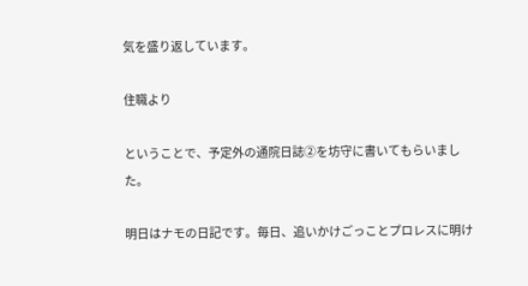気を盛り返しています。

住職より

ということで、予定外の通院日誌②を坊守に書いてもらいました。

明日はナモの日記です。毎日、追いかけごっことプロレスに明け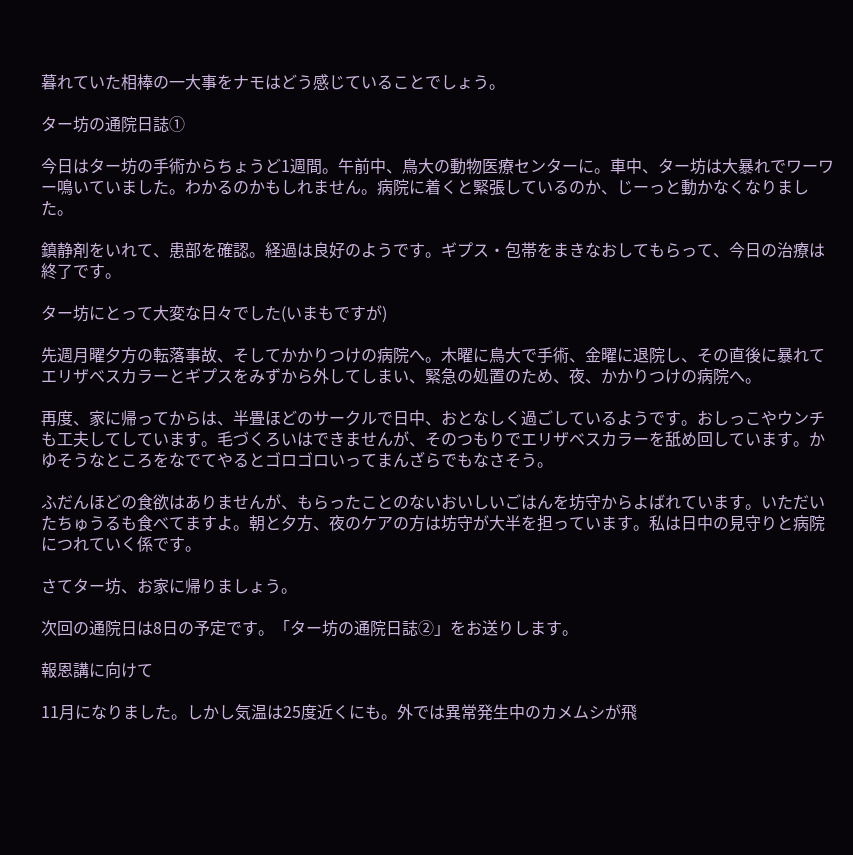暮れていた相棒の一大事をナモはどう感じていることでしょう。

ター坊の通院日誌①

今日はター坊の手術からちょうど1週間。午前中、鳥大の動物医療センターに。車中、ター坊は大暴れでワーワー鳴いていました。わかるのかもしれません。病院に着くと緊張しているのか、じーっと動かなくなりました。

鎮静剤をいれて、患部を確認。経過は良好のようです。ギプス・包帯をまきなおしてもらって、今日の治療は終了です。

ター坊にとって大変な日々でした(いまもですが)

先週月曜夕方の転落事故、そしてかかりつけの病院へ。木曜に鳥大で手術、金曜に退院し、その直後に暴れてエリザベスカラーとギプスをみずから外してしまい、緊急の処置のため、夜、かかりつけの病院へ。

再度、家に帰ってからは、半畳ほどのサークルで日中、おとなしく過ごしているようです。おしっこやウンチも工夫してしています。毛づくろいはできませんが、そのつもりでエリザベスカラーを舐め回しています。かゆそうなところをなでてやるとゴロゴロいってまんざらでもなさそう。

ふだんほどの食欲はありませんが、もらったことのないおいしいごはんを坊守からよばれています。いただいたちゅうるも食べてますよ。朝と夕方、夜のケアの方は坊守が大半を担っています。私は日中の見守りと病院につれていく係です。

さてター坊、お家に帰りましょう。

次回の通院日は8日の予定です。「ター坊の通院日誌②」をお送りします。

報恩講に向けて

11月になりました。しかし気温は25度近くにも。外では異常発生中のカメムシが飛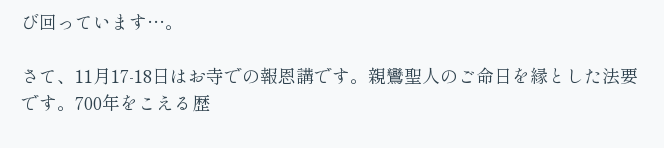び回っています…。

さて、11月17-18日はお寺での報恩講です。親鸞聖人のご命日を縁とした法要です。700年をこえる歴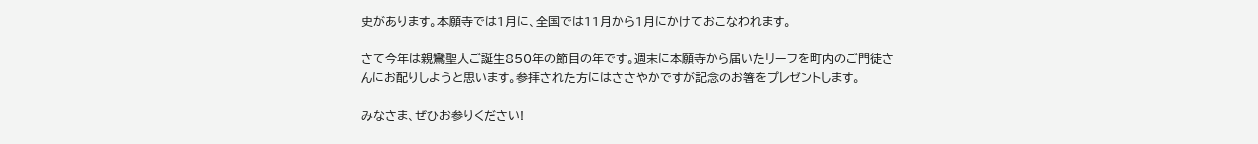史があります。本願寺では1月に、全国では11月から1月にかけておこなわれます。

さて今年は親鸞聖人ご誕生850年の節目の年です。週末に本願寺から届いたリーフを町内のご門徒さんにお配りしようと思います。参拝された方にはささやかですが記念のお箸をプレゼントします。

みなさま、ぜひお参りください!